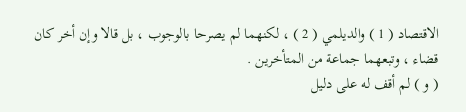الاقتصاد ( 1 ) والديلمي ( 2 ) ، لكنهما لم يصرحا بالوجوب ، بل قالا وإن أخر كان
قضاء ، وتبعهما جماعة من المتأخرين .
( و ) لم أقف له على دليل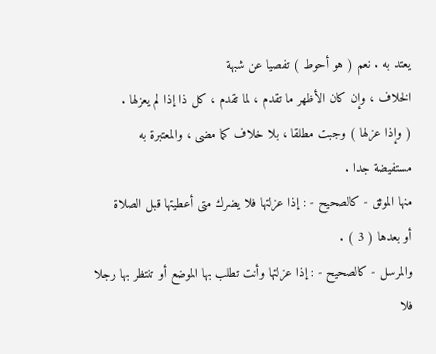يعتد به . نعم ( هو أحوط ) تفصيا عن شبهة
الخلاف ، وإن كان الأظهر ما تقدم ، لما تقدم ، كل ذا إذا لم يعزلها .
( وإذا عزلها ) وجبت مطلقا ، بلا خلاف كما مضى ، والمعتبرة به
مستفيضة جدا .
منها الموثق - كالصحيح - : إذا عزلتها فلا يضرك متى أعطيتها قبل الصلاة
أو بعدها ( 3 ) .
والمرسل - كالصحيح - : إذا عزلتها وأنت تطلب بها الموضع أو تنتظر بها رجلا
فلا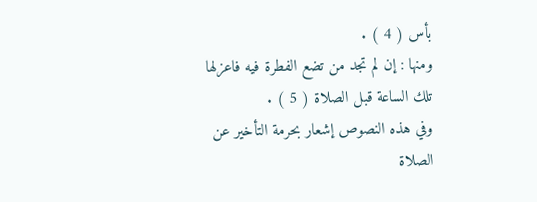بأس ( 4 ) .
ومنها : إن لم تجد من تضع الفطرة فيه فاعزلها تلك الساعة قبل الصلاة ( 5 ) .
وفي هذه النصوص إشعار بحرمة التأخير عن الصلاة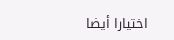اختيارا أيضا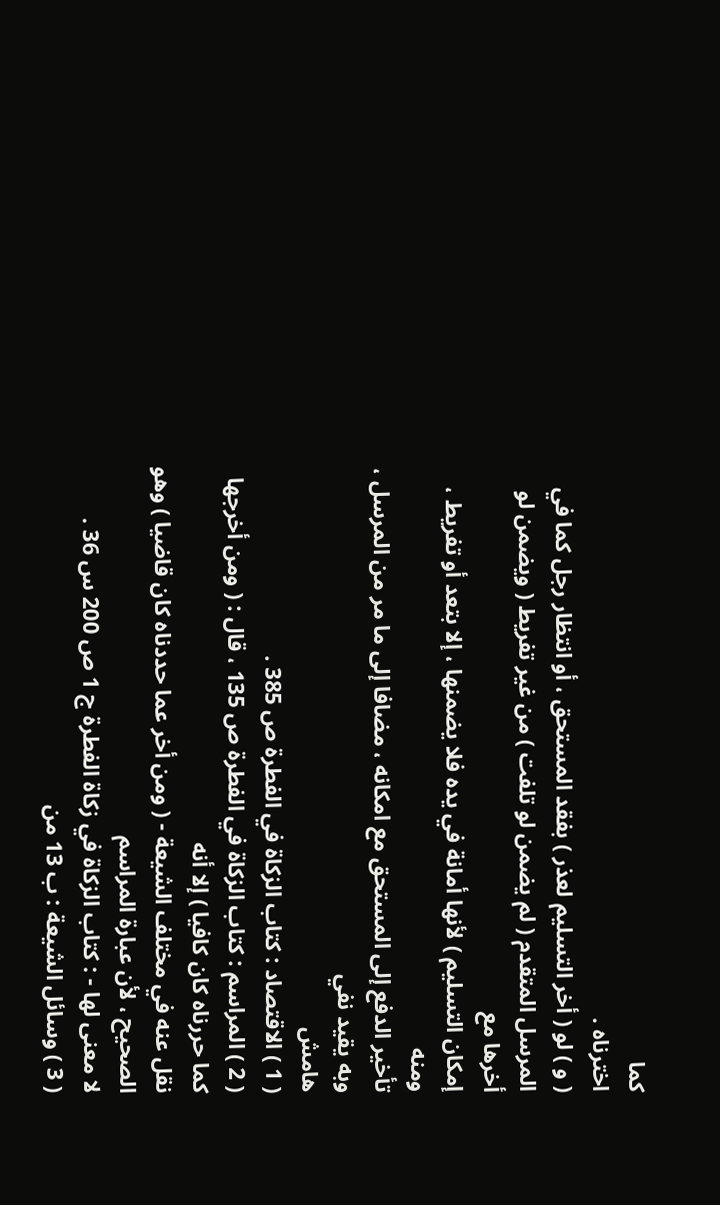كما
اخترناه .
( و ) لو ( أخر التسليم لعذر ) بفقد المستحق ، أو انتظار رجل كما في
المرسل المتقدم ( لم يضمن لو تلفت ) من غير تفريط ( ويضمن لو أخرها مع
إمكان التسليم ) لأنها أمانة في يده فلا يضمنها ، إلا بتعد أو تفريط ، ومنه
تأخير الدفع إلى المستحق مع امكانه ، مضافا إلى ما مر من المرسل ، وبه يقيد نفي
هامش
( 1 ) الاقتصاد : كتاب الزكاة في الفطرة ص 385 .
( 2 ) المراسم : كتاب الزكاة في الفطرة ص 135 ، قال : ( ومن أخرجها كما حررناه كان كافيا ) إلا أنه
نقل عنه في مختلف الشيعة - ( ومن أخر عما حددناه كان قاضيا ) وهو الصحيح ، لأن عبارة المراسم
لا معنى لها - : كتاب الزكاة في زكاة الفطرة ج 1 ص 200 س 36 .
( 3 ) وسائل الشيعة : ب 13 من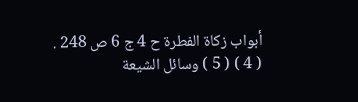أبواب زكاة الفطرة ح 4 ج 6 ص 248 .
( 4 ) ( 5 ) وسائل الشيعة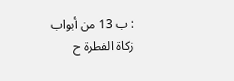: ب 13 من أبواب زكاة الفطرة ح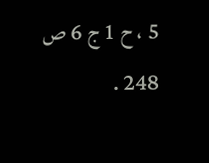5 ، ح 1 ج 6 ص 248 .